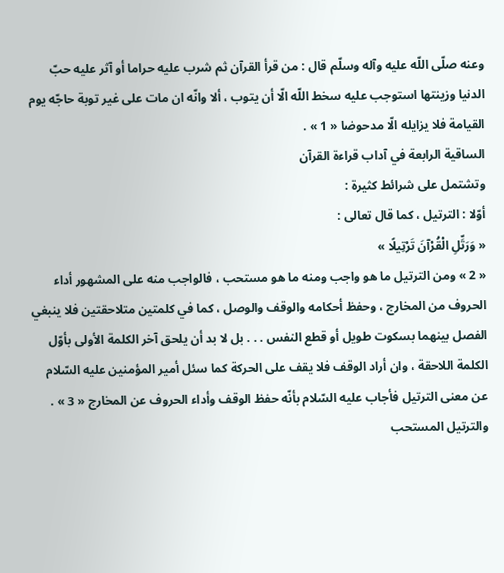وعنه صلّى اللّه عليه وآله وسلّم قال : من قرأ القرآن ثم شرب عليه حراما أو آثر عليه حبّ الدنيا وزينتها استوجب عليه سخط اللّه الّا أن يتوب ، ألا وانّه ان مات على غير توبة حاجّه يوم القيامة فلا يزايله الّا مدحوضا « 1 » .
الساقية الرابعة في آداب قراءة القرآن
وتشتمل على شرائط كثيرة :
أوّلا : الترتيل ، كما قال تعالى :
« وَرَتِّلِ الْقُرْآنَ تَرْتِيلًا »
« 2 » ومن الترتيل ما هو واجب ومنه ما هو مستحب ، فالواجب منه على المشهور أداء الحروف من المخارج ، وحفظ أحكامه والوقف والوصل ، كما في كلمتين متلاحقتين فلا ينبغي الفصل بينهما بسكوت طويل أو قطع النفس . . . بل لا بد أن يلحق آخر الكلمة الأولى بأوّل الكلمة اللاحقة ، وان أراد الوقف فلا يقف على الحركة كما سئل أمير المؤمنين عليه السّلام عن معنى الترتيل فأجاب عليه السّلام بأنّه حفظ الوقف وأداء الحروف عن المخارج « 3 » .
والترتيل المستحب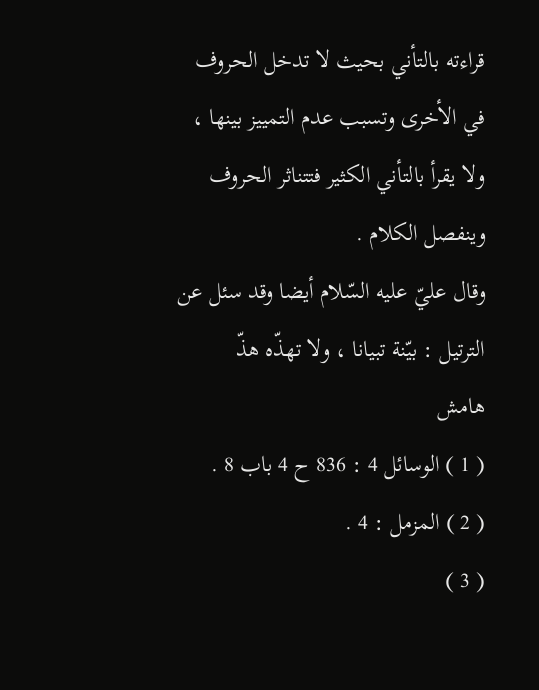قراءته بالتأني بحيث لا تدخل الحروف في الأخرى وتسبب عدم التمييز بينها ، ولا يقرأ بالتأني الكثير فتتناثر الحروف وينفصل الكلام .
وقال عليّ عليه السّلام أيضا وقد سئل عن الترتيل : بيّنة تبيانا ، ولا تهذّه هذّ
هامش
( 1 ) الوسائل 4 : 836 ح 4 باب 8 .
( 2 ) المزمل : 4 .
( 3 )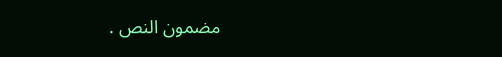مضمون النص .